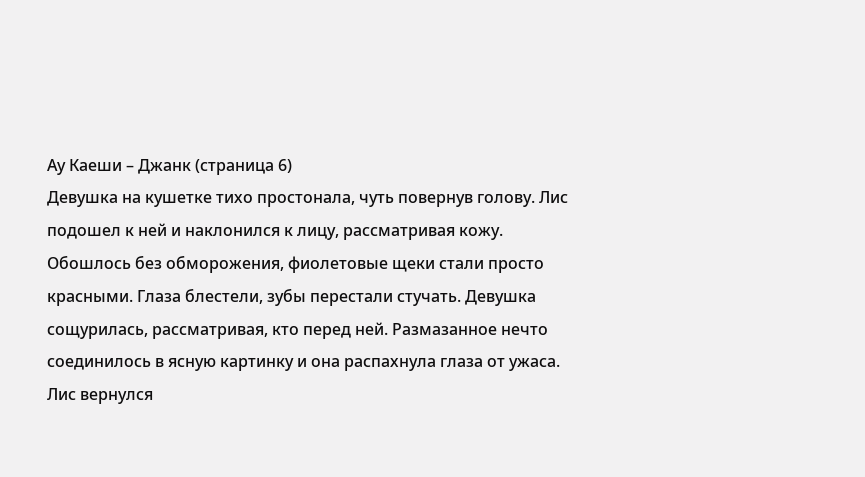Ау Каеши – Джанк (страница 6)
Девушка на кушетке тихо простонала, чуть повернув голову. Лис подошел к ней и наклонился к лицу, рассматривая кожу. Обошлось без обморожения, фиолетовые щеки стали просто красными. Глаза блестели, зубы перестали стучать. Девушка сощурилась, рассматривая, кто перед ней. Размазанное нечто соединилось в ясную картинку и она распахнула глаза от ужаса. Лис вернулся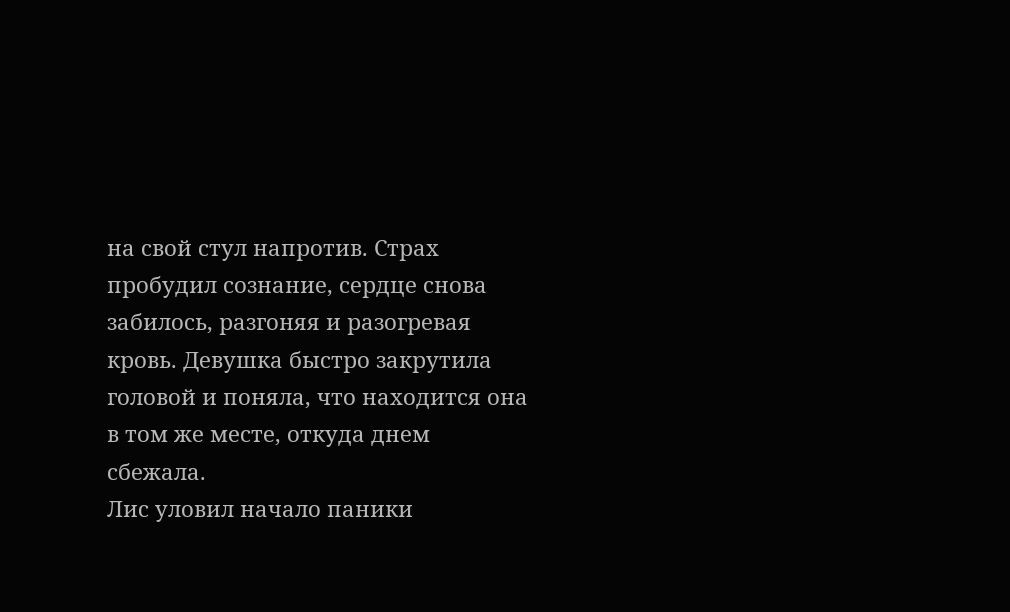на свой стул напротив. Страх пробудил сознание, сердце снова забилось, разгоняя и разогревая кровь. Девушка быстро закрутила головой и поняла, что находится она в том же месте, откуда днем сбежала.
Лис уловил начало паники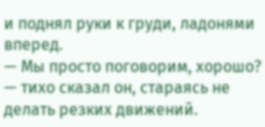и поднял руки к груди, ладонями вперед.
— Мы просто поговорим, хорошо? — тихо сказал он, стараясь не делать резких движений.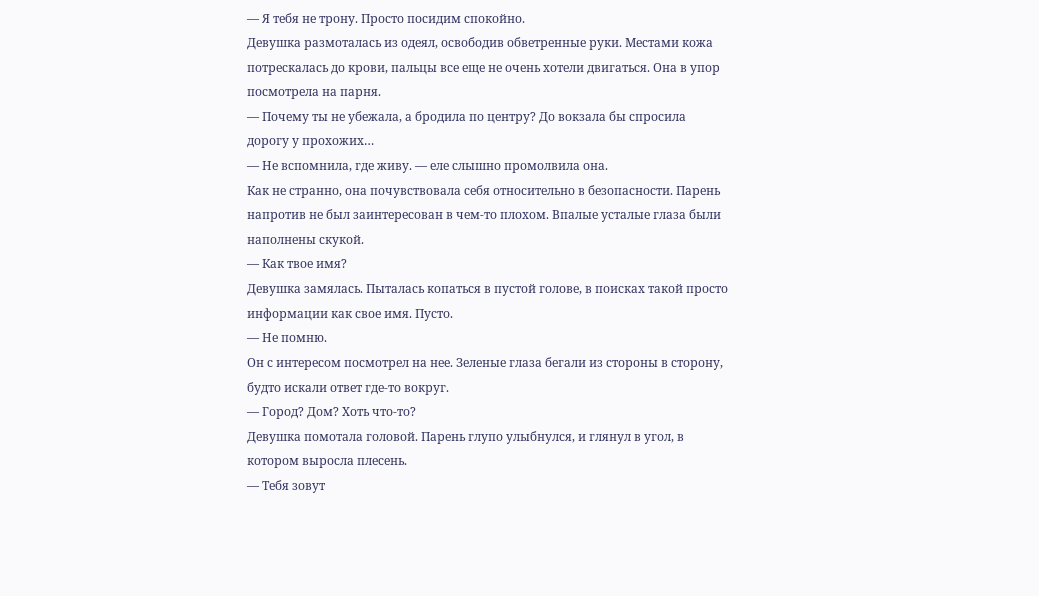— Я тебя не трону. Просто посидим спокойно.
Девушка размоталась из одеял, освободив обветренные руки. Местами кожа потрескалась до крови, пальцы все еще не очень хотели двигаться. Она в упор посмотрела на парня.
— Почему ты не убежала, а бродила по центру? До вокзала бы спросила дорогу у прохожих…
— Не вспомнила, где живу. — еле слышно промолвила она.
Как не странно, она почувствовала себя относительно в безопасности. Парень напротив не был заинтересован в чем-то плохом. Впалые усталые глаза были наполнены скукой.
— Как твое имя?
Девушка замялась. Пыталась копаться в пустой голове, в поисках такой просто информации как свое имя. Пусто.
— Не помню.
Он с интересом посмотрел на нее. Зеленые глаза бегали из стороны в сторону, будто искали ответ где-то вокруг.
— Город? Дом? Хоть что-то?
Девушка помотала головой. Парень глупо улыбнулся, и глянул в угол, в котором выросла плесень.
— Тебя зовут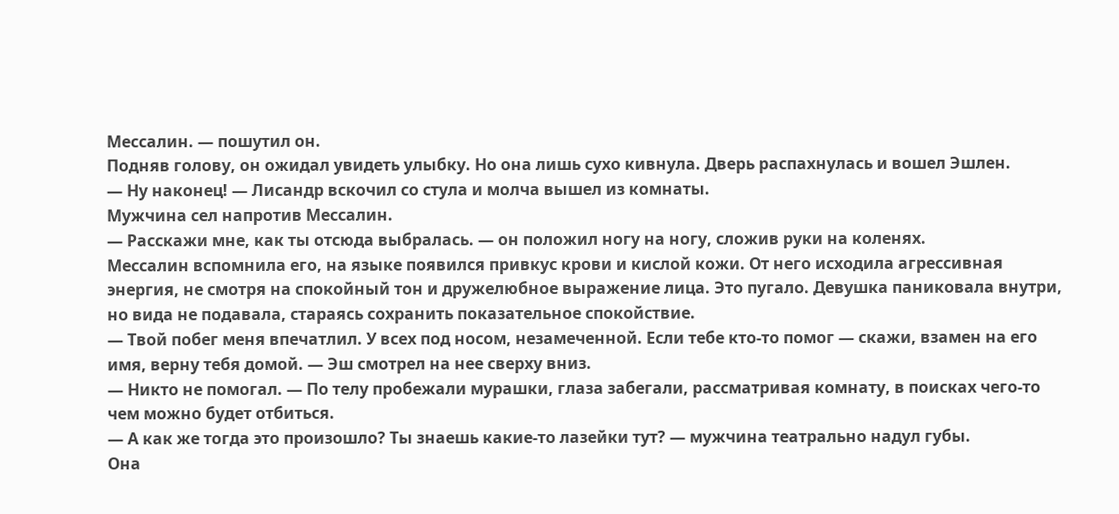Мессалин. — пошутил он.
Подняв голову, он ожидал увидеть улыбку. Но она лишь сухо кивнула. Дверь распахнулась и вошел Эшлен.
— Ну наконец! — Лисандр вскочил со стула и молча вышел из комнаты.
Мужчина сел напротив Мессалин.
— Расскажи мне, как ты отсюда выбралась. — он положил ногу на ногу, сложив руки на коленях.
Мессалин вспомнила его, на языке появился привкус крови и кислой кожи. От него исходила агрессивная энергия, не смотря на спокойный тон и дружелюбное выражение лица. Это пугало. Девушка паниковала внутри, но вида не подавала, стараясь сохранить показательное спокойствие.
— Твой побег меня впечатлил. У всех под носом, незамеченной. Если тебе кто-то помог — скажи, взамен на его имя, верну тебя домой. — Эш смотрел на нее сверху вниз.
— Никто не помогал. — По телу пробежали мурашки, глаза забегали, рассматривая комнату, в поисках чего-то чем можно будет отбиться.
— А как же тогда это произошло? Ты знаешь какие-то лазейки тут? — мужчина театрально надул губы.
Она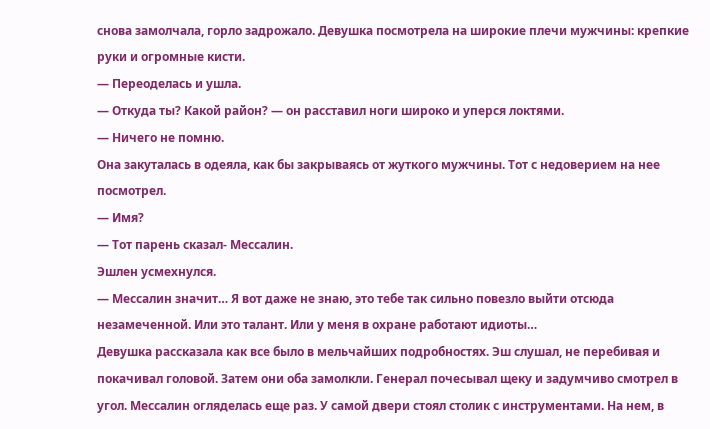снова замолчала, горло задрожало. Девушка посмотрела на широкие плечи мужчины: крепкие руки и огромные кисти.
— Переоделась и ушла.
— Откуда ты? Какой район? — он расставил ноги широко и уперся локтями.
— Ничего не помню.
Она закуталась в одеяла, как бы закрываясь от жуткого мужчины. Тот с недоверием на нее посмотрел.
— Имя?
— Тот парень сказал- Мессалин.
Эшлен усмехнулся.
— Мессалин значит… Я вот даже не знаю, это тебе так сильно повезло выйти отсюда незамеченной. Или это талант. Или у меня в охране работают идиоты…
Девушка рассказала как все было в мельчайших подробностях. Эш слушал, не перебивая и покачивал головой. Затем они оба замолкли. Генерал почесывал щеку и задумчиво смотрел в угол. Мессалин огляделась еще раз. У самой двери стоял столик с инструментами. На нем, в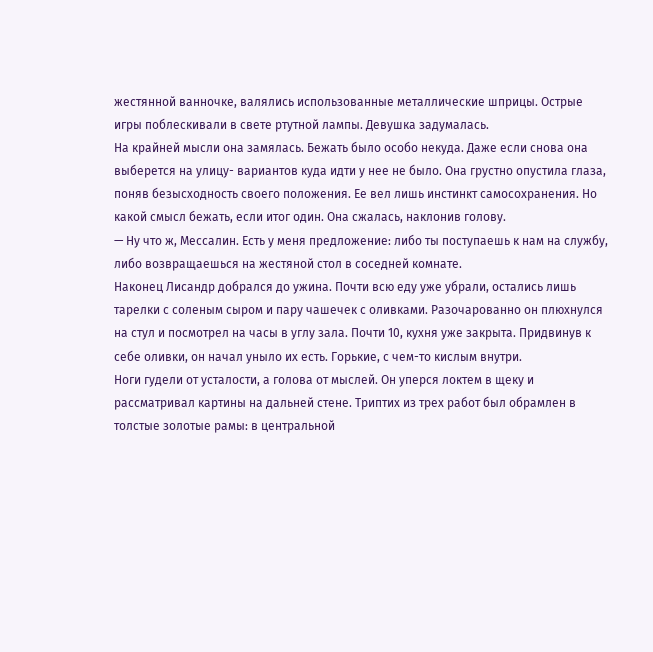жестянной ванночке, валялись использованные металлические шприцы. Острые игры поблескивали в свете ртутной лампы. Девушка задумалась.
На крайней мысли она замялась. Бежать было особо некуда. Даже если снова она выберется на улицу- вариантов куда идти у нее не было. Она грустно опустила глаза, поняв безысходность своего положения. Ее вел лишь инстинкт самосохранения. Но какой смысл бежать, если итог один. Она сжалась, наклонив голову.
— Ну что ж, Мессалин. Есть у меня предложение: либо ты поступаешь к нам на службу, либо возвращаешься на жестяной стол в соседней комнате.
Наконец Лисандр добрался до ужина. Почти всю еду уже убрали, остались лишь тарелки с соленым сыром и пару чашечек с оливками. Разочарованно он плюхнулся на стул и посмотрел на часы в углу зала. Почти 10, кухня уже закрыта. Придвинув к себе оливки, он начал уныло их есть. Горькие, с чем-то кислым внутри.
Ноги гудели от усталости, а голова от мыслей. Он уперся локтем в щеку и рассматривал картины на дальней стене. Триптих из трех работ был обрамлен в толстые золотые рамы: в центральной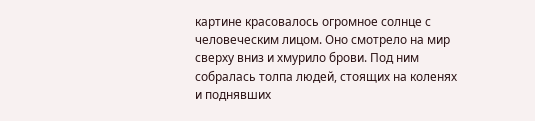картине красовалось огромное солнце с человеческим лицом. Оно смотрело на мир сверху вниз и хмурило брови. Под ним собралась толпа людей, стоящих на коленях и поднявших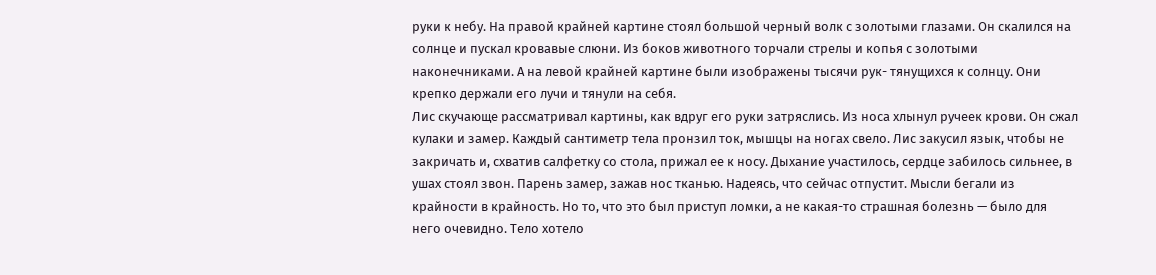руки к небу. На правой крайней картине стоял большой черный волк с золотыми глазами. Он скалился на солнце и пускал кровавые слюни. Из боков животного торчали стрелы и копья с золотыми наконечниками. А на левой крайней картине были изображены тысячи рук- тянущихся к солнцу. Они крепко держали его лучи и тянули на себя.
Лис скучающе рассматривал картины, как вдруг его руки затряслись. Из носа хлынул ручеек крови. Он сжал кулаки и замер. Каждый сантиметр тела пронзил ток, мышцы на ногах свело. Лис закусил язык, чтобы не закричать и, схватив салфетку со стола, прижал ее к носу. Дыхание участилось, сердце забилось сильнее, в ушах стоял звон. Парень замер, зажав нос тканью. Надеясь, что сейчас отпустит. Мысли бегали из крайности в крайность. Но то, что это был приступ ломки, а не какая-то страшная болезнь — было для него очевидно. Тело хотело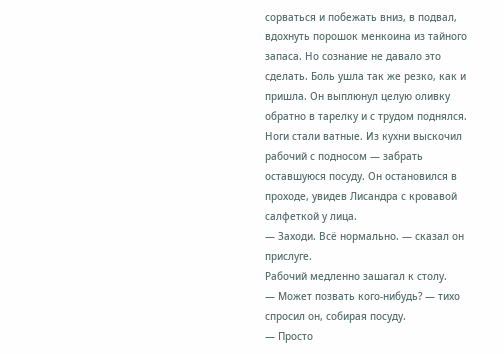сорваться и побежать вниз, в подвал, вдохнуть порошок менкоина из тайного запаса. Но сознание не давало это сделать. Боль ушла так же резко, как и пришла. Он выплюнул целую оливку обратно в тарелку и с трудом поднялся. Ноги стали ватные. Из кухни выскочил рабочий с подносом — забрать оставшуюся посуду. Он остановился в проходе, увидев Лисандра с кровавой салфеткой у лица.
— Заходи. Всё нормально. — сказал он прислуге.
Рабочий медленно зашагал к столу.
— Может позвать кого-нибудь? — тихо спросил он, собирая посуду.
— Просто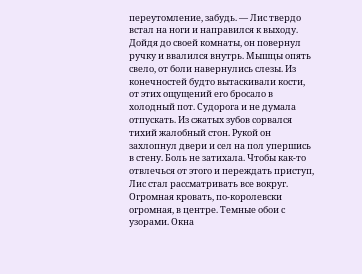переутомление, забудь. — Лис твердо встал на ноги и направился к выходу.
Дойдя до своей комнаты, он повернул ручку и ввалился внутрь. Мышцы опять свело, от боли навернулись слезы. Из конечностей будто вытаскивали кости, от этих ощущений его бросало в холодный пот. Судорога и не думала отпускать. Из сжатых зубов сорвался тихий жалобный стон. Рукой он захлопнул двери и сел на пол упершись в стену. Боль не затихала. Чтобы как-то отвлечься от этого и переждать приступ, Лис стал рассматривать все вокруг. Огромная кровать, по-королевски огромная, в центре. Темные обои с узорами. Окна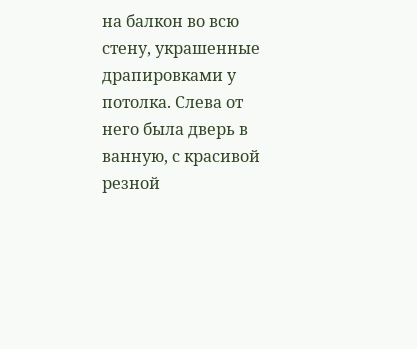на балкон во всю стену, украшенные драпировками у потолка. Слева от него была дверь в ванную, с красивой резной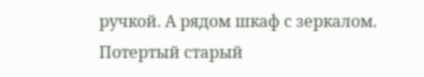ручкой. А рядом шкаф с зеркалом. Потертый старый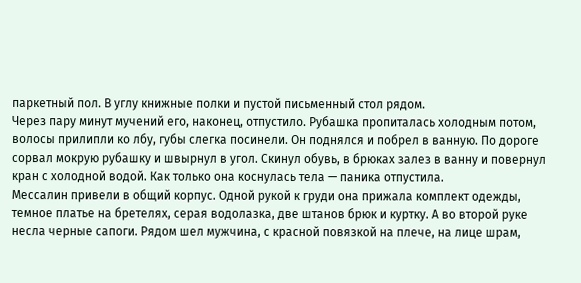паркетный пол. В углу книжные полки и пустой письменный стол рядом.
Через пару минут мучений его, наконец, отпустило. Рубашка пропиталась холодным потом, волосы прилипли ко лбу, губы слегка посинели. Он поднялся и побрел в ванную. По дороге сорвал мокрую рубашку и швырнул в угол. Скинул обувь, в брюках залез в ванну и повернул кран с холодной водой. Как только она коснулась тела — паника отпустила.
Мессалин привели в общий корпус. Одной рукой к груди она прижала комплект одежды, темное платье на бретелях, серая водолазка, две штанов брюк и куртку. А во второй руке несла черные сапоги. Рядом шел мужчина, с красной повязкой на плече, на лице шрам,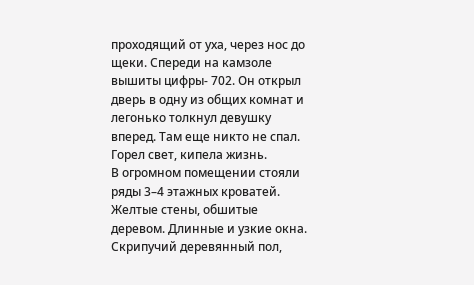проходящий от уха, через нос до щеки. Спереди на камзоле вышиты цифры- 702. Он открыл дверь в одну из общих комнат и легонько толкнул девушку вперед. Там еще никто не спал. Горел свет, кипела жизнь.
В огромном помещении стояли ряды 3–4 этажных кроватей. Желтые стены, обшитые деревом. Длинные и узкие окна. Скрипучий деревянный пол,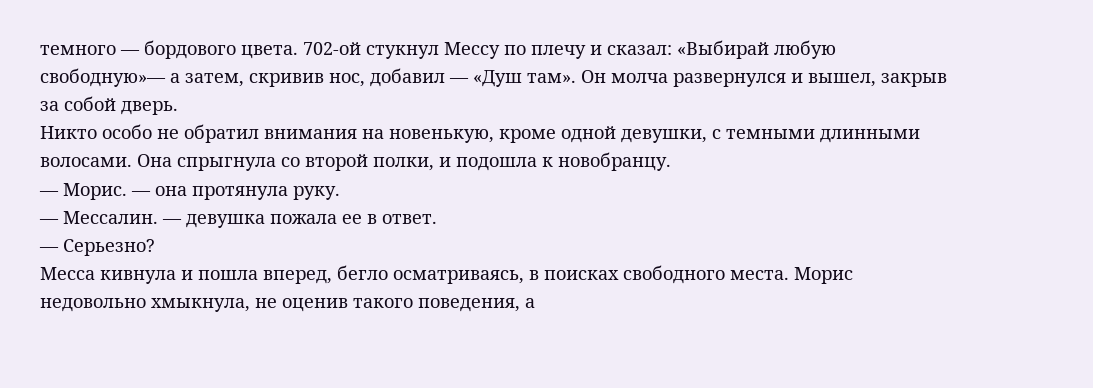темного — бордового цвета. 702-ой стукнул Мессу по плечу и сказал: «Выбирай любую свободную»— а затем, скривив нос, добавил — «Душ там». Он молча развернулся и вышел, закрыв за собой дверь.
Никто особо не обратил внимания на новенькую, кроме одной девушки, с темными длинными волосами. Она спрыгнула со второй полки, и подошла к новобранцу.
— Морис. — она протянула руку.
— Мессалин. — девушка пожала ее в ответ.
— Серьезно?
Месса кивнула и пошла вперед, бегло осматриваясь, в поисках свободного места. Морис недовольно хмыкнула, не оценив такого поведения, а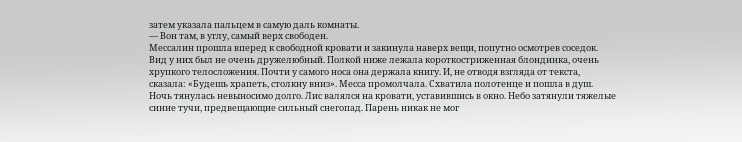затем указала пальцем в самую даль комнаты.
— Вон там, в углу, самый верх свободен.
Мессалин прошла вперед к свободной кровати и закинула наверх вещи, попутно осмотрев соседок. Вид у них был не очень дружелюбный. Полкой ниже лежала короткостриженная блондинка, очень хрупкого телосложения. Почти у самого носа она держала книгу. И, не отводя взгляда от текста, сказала: «Будешь храпеть, столкну вниз». Месса промолчала. Схватила полотенце и пошла в душ.
Ночь тянулась невыносимо долго. Лис валялся на кровати, уставившись в окно. Небо затянули тяжелые синие тучи, предвещающие сильный снегопад. Парень никак не мог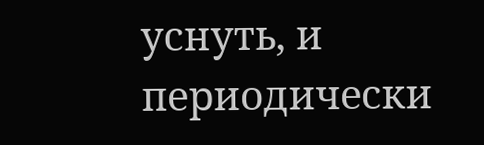уснуть, и периодически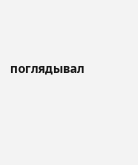поглядывал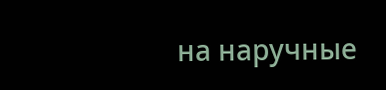на наручные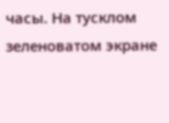часы. На тусклом зеленоватом экране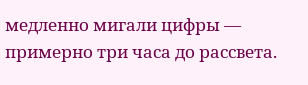медленно мигали цифры — примерно три часа до рассвета.